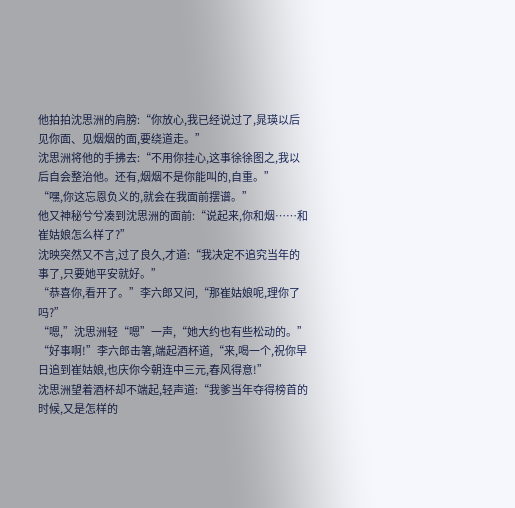他拍拍沈思洲的肩膀:“你放心,我已经说过了,晁瑛以后见你面、见烟烟的面,要绕道走。”
沈思洲将他的手拂去:“不用你挂心,这事徐徐图之,我以后自会整治他。还有,烟烟不是你能叫的,自重。”
“嘿,你这忘恩负义的,就会在我面前摆谱。”
他又神秘兮兮凑到沈思洲的面前:“说起来,你和烟……和崔姑娘怎么样了?”
沈映突然又不言,过了良久,才道:“我决定不追究当年的事了,只要她平安就好。”
“恭喜你,看开了。”李六郎又问,“那崔姑娘呢,理你了吗?”
“嗯,”沈思洲轻“嗯”一声,“她大约也有些松动的。”
“好事啊!”李六郎击箸,端起酒杯道,“来,喝一个,祝你早日追到崔姑娘,也庆你今朝连中三元,春风得意!”
沈思洲望着酒杯却不端起,轻声道:“我爹当年夺得榜首的时候,又是怎样的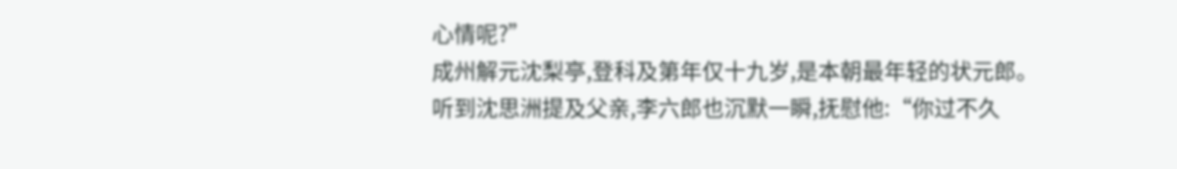心情呢?”
成州解元沈梨亭,登科及第年仅十九岁,是本朝最年轻的状元郎。
听到沈思洲提及父亲,李六郎也沉默一瞬,抚慰他:“你过不久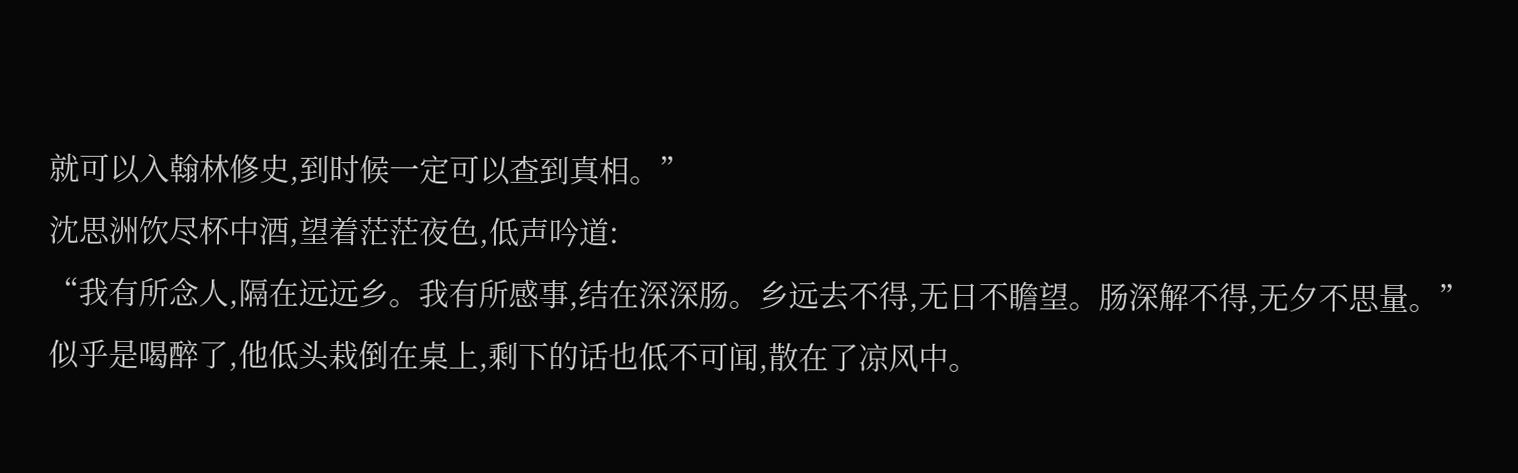就可以入翰林修史,到时候一定可以查到真相。”
沈思洲饮尽杯中酒,望着茫茫夜色,低声吟道:
“我有所念人,隔在远远乡。我有所感事,结在深深肠。乡远去不得,无日不瞻望。肠深解不得,无夕不思量。”
似乎是喝醉了,他低头栽倒在桌上,剩下的话也低不可闻,散在了凉风中。